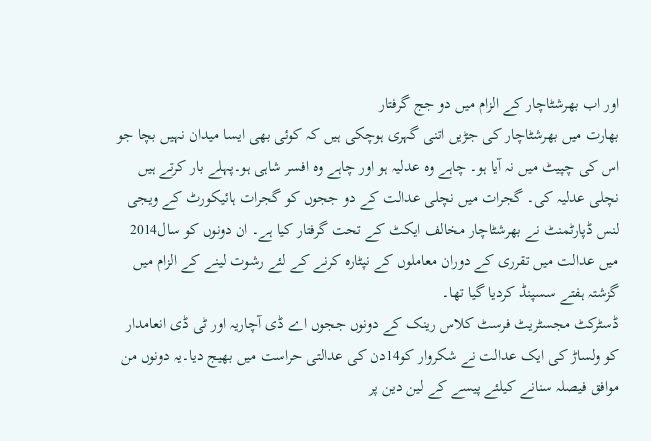اور اب بھرشٹاچار کے الزام میں دو جج گرفتار
بھارت میں بھرشٹاچار کی جڑیں اتنی گہری ہوچکی ہیں کہ کوئی بھی ایسا میدان نہیں بچا جو اس کی چپیٹ میں نہ آیا ہو۔ چاہے وہ عدلیہ ہو اور چاہے وہ افسر شاہی ہو۔پہلے بار کرتے ہیں نچلی عدلیہ کی۔ گجرات میں نچلی عدالت کے دو ججوں کو گجرات ہائیکورٹ کے ویجی لنس ڈپارٹمنٹ نے بھرشٹاچار مخالف ایکٹ کے تحت گرفتار کیا ہے۔ ان دونوں کو سال2014 میں عدالت میں تقرری کے دوران معاملوں کے نپٹارہ کرنے کے لئے رشوت لینے کے الزام میں گزشتہ ہفتے سسپنڈ کردیا گیا تھا۔
ڈسٹرکٹ مجسٹریٹ فرسٹ کلاس رینک کے دونوں ججوں اے ڈی آچاریہ اور ٹی ڈی انعامدار کو ولساڑ کی ایک عدالت نے شکروار کو14دن کی عدالتی حراست میں بھیج دیا۔یہ دونوں من موافق فیصلہ سنانے کیلئے پیسے کے لین دین پر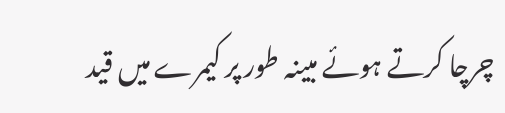چرچا کرتے ہوئے مبینہ طور پر کیمرے میں قید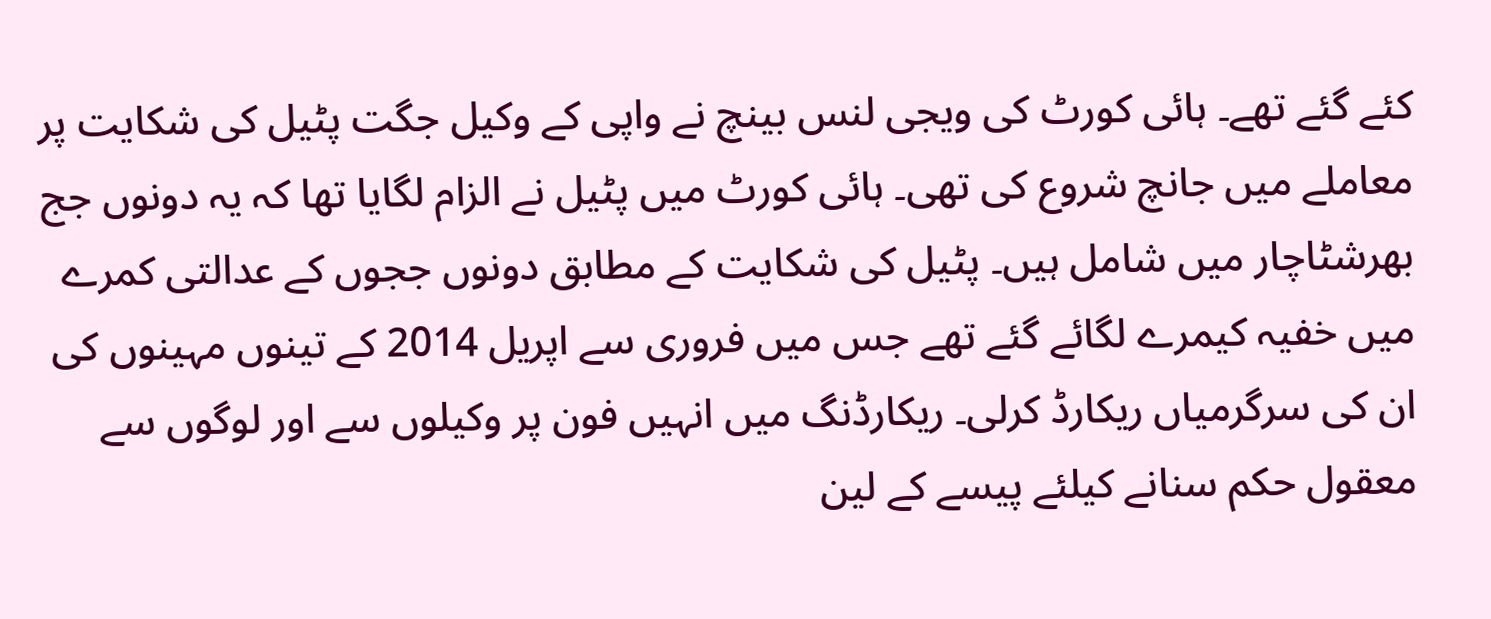کئے گئے تھے۔ ہائی کورٹ کی ویجی لنس بینچ نے واپی کے وکیل جگت پٹیل کی شکایت پر معاملے میں جانچ شروع کی تھی۔ ہائی کورٹ میں پٹیل نے الزام لگایا تھا کہ یہ دونوں جج بھرشٹاچار میں شامل ہیں۔ پٹیل کی شکایت کے مطابق دونوں ججوں کے عدالتی کمرے میں خفیہ کیمرے لگائے گئے تھے جس میں فروری سے اپریل 2014 کے تینوں مہینوں کی ان کی سرگرمیاں ریکارڈ کرلی۔ ریکارڈنگ میں انہیں فون پر وکیلوں سے اور لوگوں سے معقول حکم سنانے کیلئے پیسے کے لین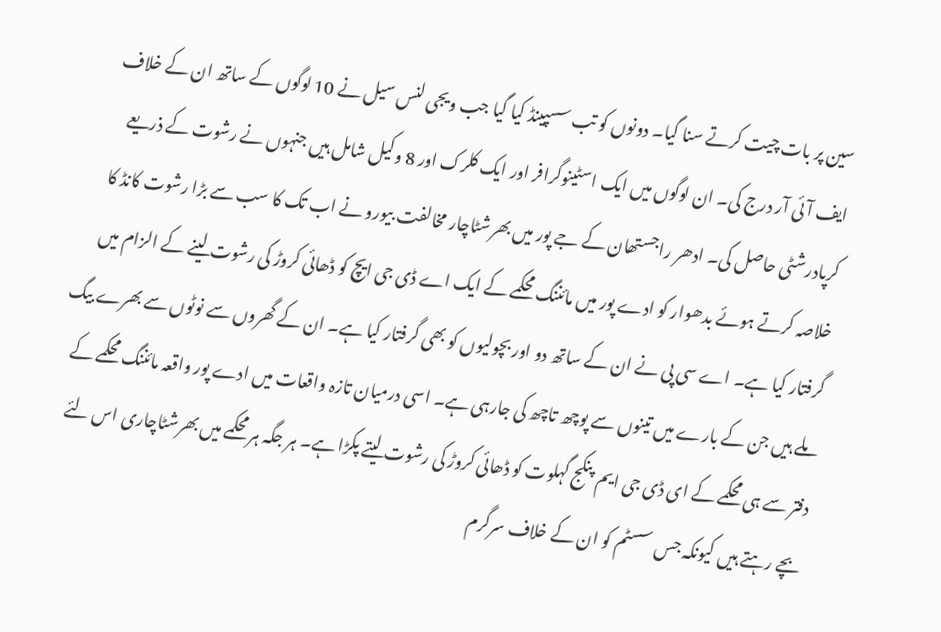سین پر بات چیت کرتے سنا گیا۔ دونوں کو تب سسپینڈ کیا گیا جب ویجی لنس سیل نے 10 لوگوں کے ساتھ ان کے خلاف ایف آئی آر درج کی۔ ان لوگوں میں ایک اسٹینوگرافر اور ایک کلرک اور 8 وکیل شامل ہیں جنہوں نے رشوت کے ذریعے کرپادرشٹی حاصل کی۔ ادھر راجستھان کے جے پور میں بھرشٹاچار مخالفت بیورو نے اب تک کا سب سے بڑا رشوت کانڈ کا خلاصہ کرتے ہوئے بدھوار کو ادے پور میں مائننگ محکمے کے ایک اے ڈی جی ایچ کو ڈھائی کروڑ کی رشوت لینے کے الزام میں گرفتار کیا ہے۔ اے سی پی نے ان کے ساتھ دو اور بچولیوں کو بھی گرفتار کیا ہے۔ ان کے گھروں سے نوٹوں سے بھرے بیگ ملے ہیں جن کے بارے میں تینوں سے پوچھ تاچھ کی جارہی ہے۔ اسی درمیان تازہ واقعات میں ادے پور واقعہ مائننگ محکمے کے دفتر سے ہی محکمے کے ای ڈی جی ایم پنکج گہلوت کو ڈھائی کروڑ کی رشوت لیتے پکڑا ہے۔ ہر جگہ ہر محکمے میں بھرشٹاچاری اس لئے بچے رہتے ہیں کیونکہ جس سسٹم کو ان کے خلاف سرگرم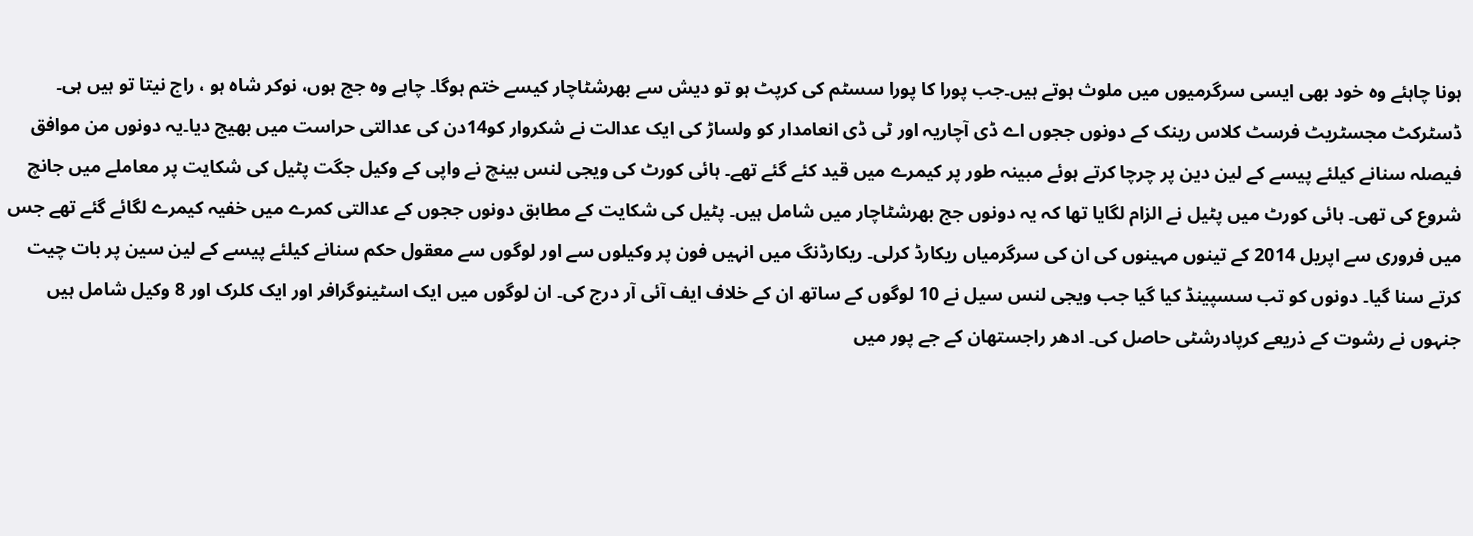ہونا چاہئے وہ خود بھی ایسی سرگرمیوں میں ملوث ہوتے ہیں۔جب پورا کا پورا سسٹم کی کرپٹ ہو تو دیش سے بھرشٹاچار کیسے ختم ہوگا۔ چاہے وہ جج ہوں، نوکر شاہ ہو ، راج نیتا تو ہیں ہی۔
ڈسٹرکٹ مجسٹریٹ فرسٹ کلاس رینک کے دونوں ججوں اے ڈی آچاریہ اور ٹی ڈی انعامدار کو ولساڑ کی ایک عدالت نے شکروار کو14دن کی عدالتی حراست میں بھیج دیا۔یہ دونوں من موافق فیصلہ سنانے کیلئے پیسے کے لین دین پر چرچا کرتے ہوئے مبینہ طور پر کیمرے میں قید کئے گئے تھے۔ ہائی کورٹ کی ویجی لنس بینچ نے واپی کے وکیل جگت پٹیل کی شکایت پر معاملے میں جانچ شروع کی تھی۔ ہائی کورٹ میں پٹیل نے الزام لگایا تھا کہ یہ دونوں جج بھرشٹاچار میں شامل ہیں۔ پٹیل کی شکایت کے مطابق دونوں ججوں کے عدالتی کمرے میں خفیہ کیمرے لگائے گئے تھے جس میں فروری سے اپریل 2014 کے تینوں مہینوں کی ان کی سرگرمیاں ریکارڈ کرلی۔ ریکارڈنگ میں انہیں فون پر وکیلوں سے اور لوگوں سے معقول حکم سنانے کیلئے پیسے کے لین سین پر بات چیت کرتے سنا گیا۔ دونوں کو تب سسپینڈ کیا گیا جب ویجی لنس سیل نے 10 لوگوں کے ساتھ ان کے خلاف ایف آئی آر درج کی۔ ان لوگوں میں ایک اسٹینوگرافر اور ایک کلرک اور 8 وکیل شامل ہیں جنہوں نے رشوت کے ذریعے کرپادرشٹی حاصل کی۔ ادھر راجستھان کے جے پور میں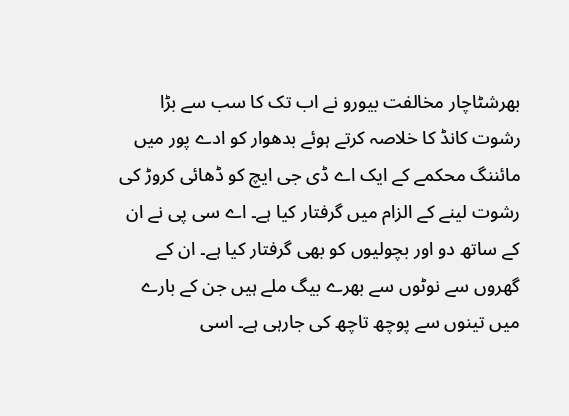بھرشٹاچار مخالفت بیورو نے اب تک کا سب سے بڑا رشوت کانڈ کا خلاصہ کرتے ہوئے بدھوار کو ادے پور میں مائننگ محکمے کے ایک اے ڈی جی ایچ کو ڈھائی کروڑ کی رشوت لینے کے الزام میں گرفتار کیا ہے۔ اے سی پی نے ان کے ساتھ دو اور بچولیوں کو بھی گرفتار کیا ہے۔ ان کے گھروں سے نوٹوں سے بھرے بیگ ملے ہیں جن کے بارے میں تینوں سے پوچھ تاچھ کی جارہی ہے۔ اسی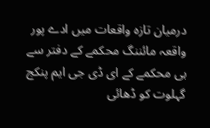درمیان تازہ واقعات میں ادے پور واقعہ مائننگ محکمے کے دفتر سے ہی محکمے کے ای ڈی جی ایم پنکج گہلوت کو ڈھائی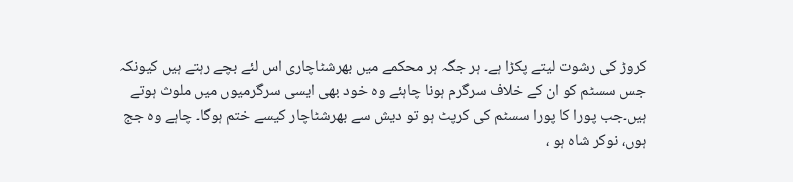کروڑ کی رشوت لیتے پکڑا ہے۔ ہر جگہ ہر محکمے میں بھرشٹاچاری اس لئے بچے رہتے ہیں کیونکہ جس سسٹم کو ان کے خلاف سرگرم ہونا چاہئے وہ خود بھی ایسی سرگرمیوں میں ملوث ہوتے ہیں۔جب پورا کا پورا سسٹم کی کرپٹ ہو تو دیش سے بھرشٹاچار کیسے ختم ہوگا۔ چاہے وہ جج ہوں، نوکر شاہ ہو ،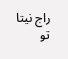راج نیتا تو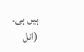ہیں ہی۔
(انل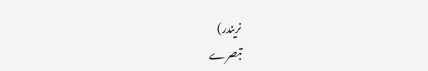نریندر)
تبصرے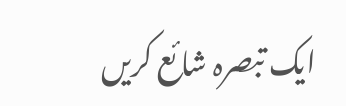ایک تبصرہ شائع کریں